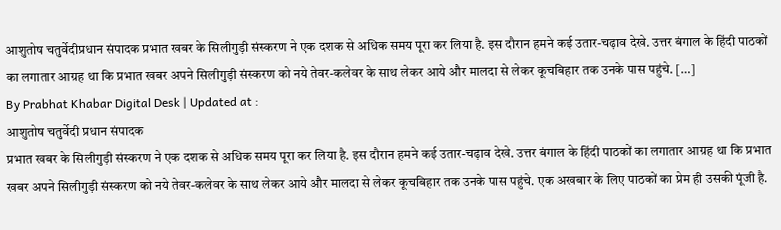आशुतोष चतुर्वेदीप्रधान संपादक प्रभात खबर के सिलीगुड़ी संस्करण ने एक दशक से अधिक समय पूरा कर लिया है. इस दौरान हमने कई उतार-चढ़ाव देखे. उत्तर बंगाल के हिंदी पाठकों का लगातार आग्रह था कि प्रभात खबर अपने सिलीगुड़ी संस्करण को नये तेवर-कलेवर के साथ लेकर आये और मालदा से लेकर कूचबिहार तक उनके पास पहुंचे. […]
By Prabhat Khabar Digital Desk | Updated at :
आशुतोष चतुर्वेदी प्रधान संपादक
प्रभात खबर के सिलीगुड़ी संस्करण ने एक दशक से अधिक समय पूरा कर लिया है. इस दौरान हमने कई उतार-चढ़ाव देखे. उत्तर बंगाल के हिंदी पाठकों का लगातार आग्रह था कि प्रभात खबर अपने सिलीगुड़ी संस्करण को नये तेवर-कलेवर के साथ लेकर आये और मालदा से लेकर कूचबिहार तक उनके पास पहुंचे. एक अखबार के लिए पाठकों का प्रेम ही उसकी पूंजी है.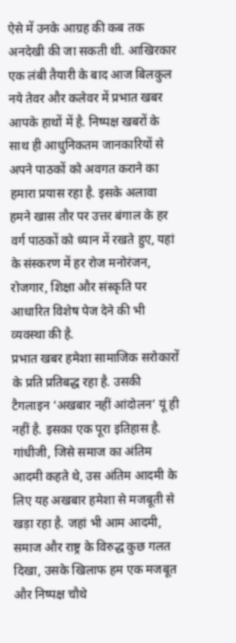ऐसे में उनके आग्रह की कब तक अनदेखी की जा सकती थी. आखिरकार एक लंबी तैयारी के बाद आज बिलकुल नये तेवर और कलेवर में प्रभात खबर आपके हाथों में है. निष्पक्ष खबरों के साथ ही आधुनिकतम जानकारियों से अपने पाठकों को अवगत कराने का हमारा प्रयास रहा है. इसके अलावा हमने खास तौर पर उत्तर बंगाल के हर वर्ग पाठकों को ध्यान में रखते हुए, यहां के संस्करण में हर रोज मनोरंजन, रोजगार, शिक्षा और संस्कृति पर आधारित विशेष पेज देने की भी व्यवस्था की है.
प्रभात खबर हमेशा सामाजिक सरोकारों के प्रति प्रतिबद्ध रहा है. उसकी टैगलाइन ‘अखबार नहीं आंदोलन’ यूं ही नहीं है. इसका एक पूरा इतिहास है. गांधीजी, जिसे समाज का अंतिम आदमी कहते थे, उस अंतिम आदमी के लिए यह अखबार हमेशा से मजबूती से खड़ा रहा है. जहां भी आम आदमी, समाज और राष्ट्र के विरुद्ध कुछ गलत दिखा, उसके खिलाफ हम एक मजबूत और निष्पक्ष चौथे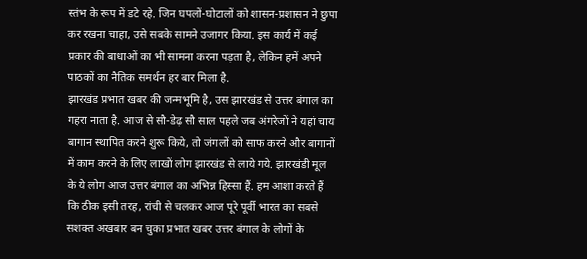स्तंभ के रूप में डटे रहे. जिन घपलों-घोटालों को शासन-प्रशासन ने छुपा कर रखना चाहा, उसे सबके सामने उजागर किया. इस कार्य में कई प्रकार की बाधाओं का भी सामना करना पड़ता है, लेकिन हमें अपने पाठकों का नैतिक समर्थन हर बार मिला है.
झारखंड प्रभात खबर की जन्मभूमि है, उस झारखंड से उत्तर बंगाल का गहरा नाता है. आज से सौ-डेढ़ सौ साल पहले जब अंगरेजों ने यहां चाय बागान स्थापित करने शुरू किये, तो जंगलों को साफ करने और बागानों में काम करने के लिए लाखों लोग झारखंड से लाये गये. झारखंडी मूल के ये लोग आज उत्तर बंगाल का अभिन्न हिस्सा हैं. हम आशा करते हैं कि ठीक इसी तरह, रांची से चलकर आज पूरे पूर्वी भारत का सबसे सशक्त अखबार बन चुका प्रभात खबर उत्तर बंगाल के लोगों के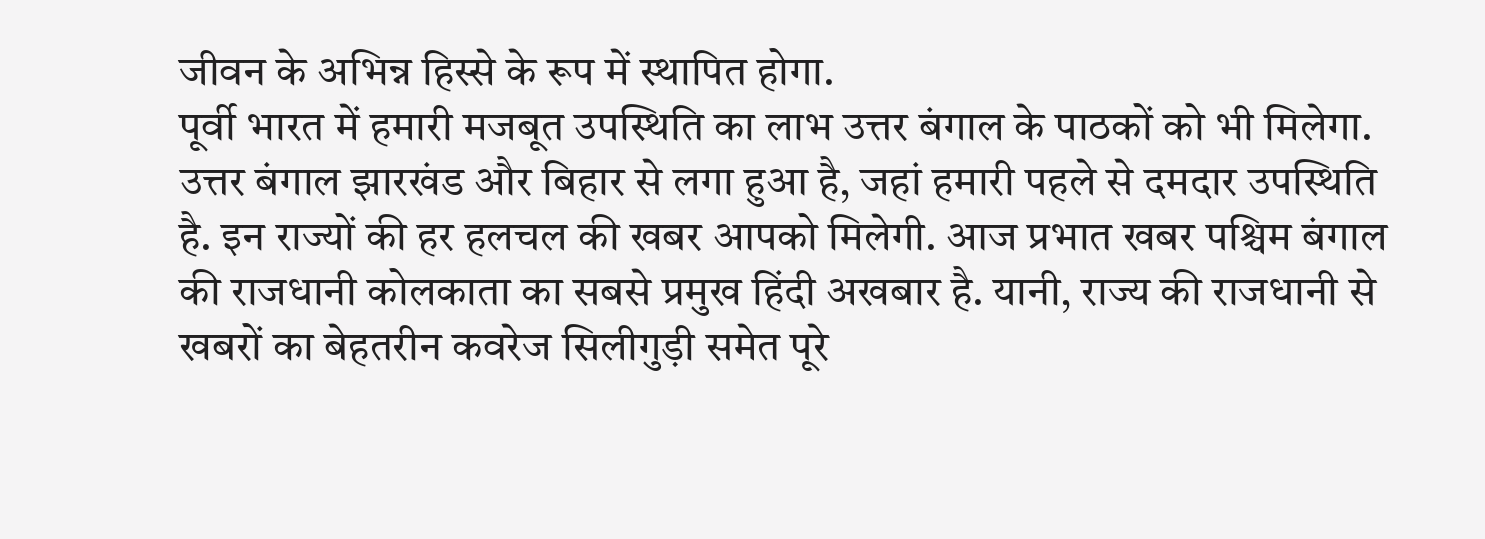जीवन के अभिन्न हिस्से के रूप में स्थापित होगा.
पूर्वी भारत में हमारी मजबूत उपस्थिति का लाभ उत्तर बंगाल के पाठकों को भी मिलेगा. उत्तर बंगाल झारखंड और बिहार से लगा हुआ है, जहां हमारी पहले से दमदार उपस्थिति है. इन राज्यों की हर हलचल की खबर आपको मिलेगी. आज प्रभात खबर पश्चिम बंगाल की राजधानी कोलकाता का सबसे प्रमुख हिंदी अखबार है. यानी, राज्य की राजधानी से खबरों का बेहतरीन कवरेज सिलीगुड़ी समेत पूरे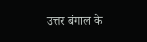उत्तर बंगाल के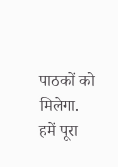पाठकों को मिलेगा. हमें पूरा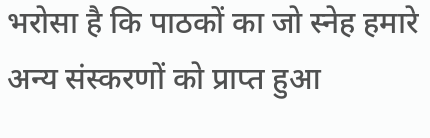भरोसा है कि पाठकों का जो स्नेह हमारे अन्य संस्करणों को प्राप्त हुआ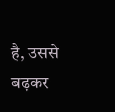है, उससे बढ़कर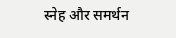स्नेह और समर्थन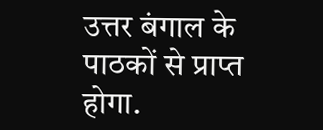उत्तर बंगाल के पाठकों से प्राप्त होगा.